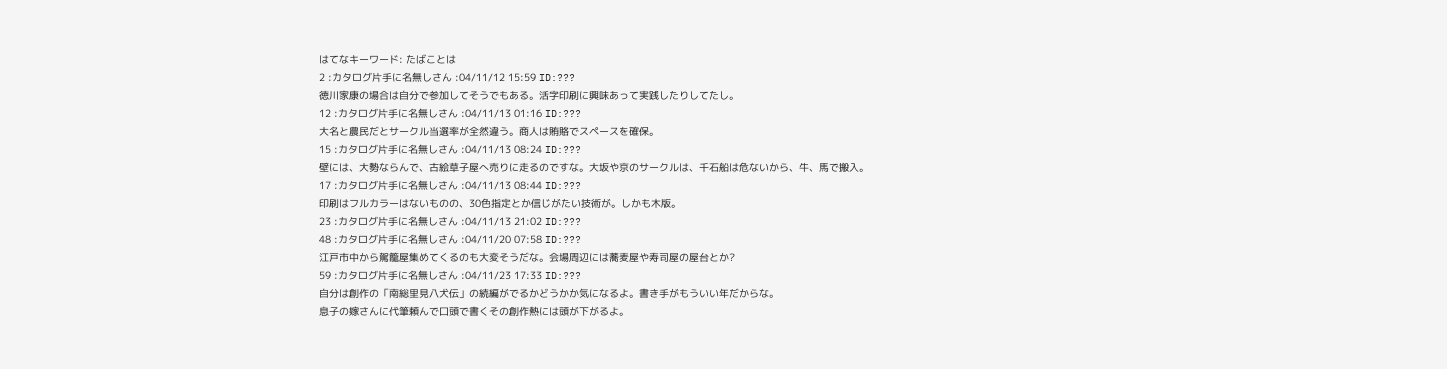はてなキーワード: たばことは
2 :カタログ片手に名無しさん :04/11/12 15:59 ID:???
徳川家康の場合は自分で参加してそうでもある。活字印刷に興味あって実践したりしてたし。
12 :カタログ片手に名無しさん :04/11/13 01:16 ID:???
大名と農民だとサークル当選率が全然違う。商人は賄賂でスペースを確保。
15 :カタログ片手に名無しさん :04/11/13 08:24 ID:???
壁には、大勢ならんで、古絵草子屋へ売りに走るのですな。大坂や京のサークルは、千石船は危ないから、牛、馬で搬入。
17 :カタログ片手に名無しさん :04/11/13 08:44 ID:???
印刷はフルカラーはないものの、30色指定とか信じがたい技術が。しかも木版。
23 :カタログ片手に名無しさん :04/11/13 21:02 ID:???
48 :カタログ片手に名無しさん :04/11/20 07:58 ID:???
江戸市中から駕籠屋集めてくるのも大変そうだな。会場周辺には蕎麦屋や寿司屋の屋台とか?
59 :カタログ片手に名無しさん :04/11/23 17:33 ID:???
自分は創作の「南総里見八犬伝」の続編がでるかどうかか気になるよ。書き手がもういい年だからな。
息子の嫁さんに代筆頼んで口頭で書くその創作熱には頭が下がるよ。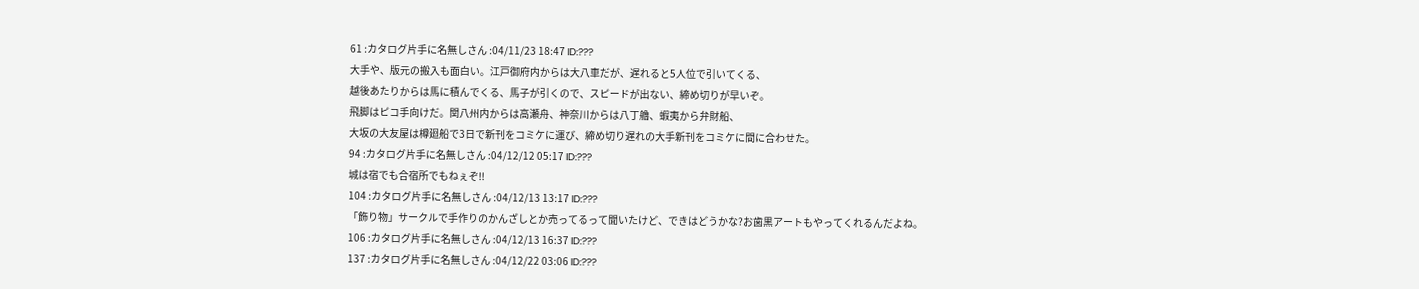61 :カタログ片手に名無しさん :04/11/23 18:47 ID:???
大手や、版元の搬入も面白い。江戸御府内からは大八車だが、遅れると5人位で引いてくる、
越後あたりからは馬に積んでくる、馬子が引くので、スピードが出ない、締め切りが早いぞ。
飛脚はピコ手向けだ。関八州内からは高瀬舟、神奈川からは八丁艪、蝦夷から弁財船、
大坂の大友屋は樽廻船で3日で新刊をコミケに運び、締め切り遅れの大手新刊をコミケに間に合わせた。
94 :カタログ片手に名無しさん :04/12/12 05:17 ID:???
城は宿でも合宿所でもねぇぞ!!
104 :カタログ片手に名無しさん :04/12/13 13:17 ID:???
「飾り物」サークルで手作りのかんざしとか売ってるって聞いたけど、できはどうかな?お歯黒アートもやってくれるんだよね。
106 :カタログ片手に名無しさん :04/12/13 16:37 ID:???
137 :カタログ片手に名無しさん :04/12/22 03:06 ID:???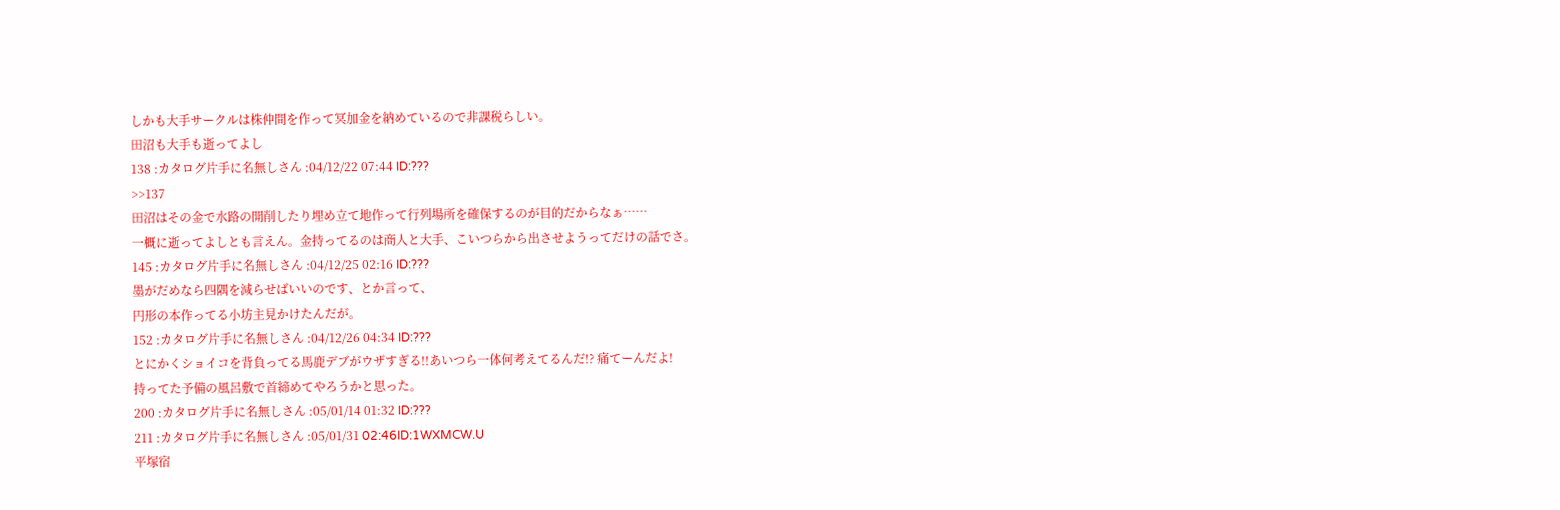しかも大手サークルは株仲間を作って冥加金を納めているので非課税らしい。
田沼も大手も逝ってよし
138 :カタログ片手に名無しさん :04/12/22 07:44 ID:???
>>137
田沼はその金で水路の開削したり埋め立て地作って行列場所を確保するのが目的だからなぁ……
一概に逝ってよしとも言えん。金持ってるのは商人と大手、こいつらから出させようってだけの話でさ。
145 :カタログ片手に名無しさん :04/12/25 02:16 ID:???
墨がだめなら四隅を減らせばいいのです、とか言って、
円形の本作ってる小坊主見かけたんだが。
152 :カタログ片手に名無しさん :04/12/26 04:34 ID:???
とにかくショイコを背負ってる馬鹿デブがウザすぎる!!あいつら一体何考えてるんだ!? 痛てーんだよ!
持ってた予備の風呂敷で首締めてやろうかと思った。
200 :カタログ片手に名無しさん :05/01/14 01:32 ID:???
211 :カタログ片手に名無しさん :05/01/31 02:46ID:1WXMCW.U
平塚宿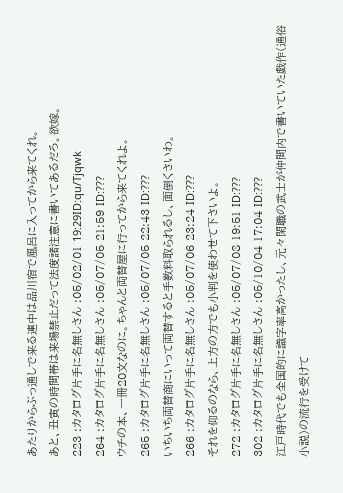あたりからぶっ通しで来る連中は品川宿で風呂に入ってから来てくれ。
あと、丑寅の時間帯は来場禁止だって法度諸注意に書いてあるだろ。欲嫁。
223 :カタログ片手に名無しさん :05/02/01 19:29ID:qu/Tjqwk
264 :カタログ片手に名無しさん :05/07/05 21:59 ID:???
ウチの本、一冊20文なのに。ちゃんと両替屋に行ってから来てくれよ。
265 :カタログ片手に名無しさん :05/07/05 22:43 ID:???
いちいち両替商にいって両替すると手数料取られるし、面倒くさいわ。
266 :カタログ片手に名無しさん :05/07/06 23:24 ID:???
それを仰るのなら、上方の方でも小判を使わせて下さいよ。
272 :カタログ片手に名無しさん :05/07/08 19:51 ID:???
302 :カタログ片手に名無しさん :05/10/04 17:04 ID:???
江戸時代でも全国的に識字率高かったし、元々閑職の武士が仲間内で書いていた戯作(通俗小説)の流行を受けて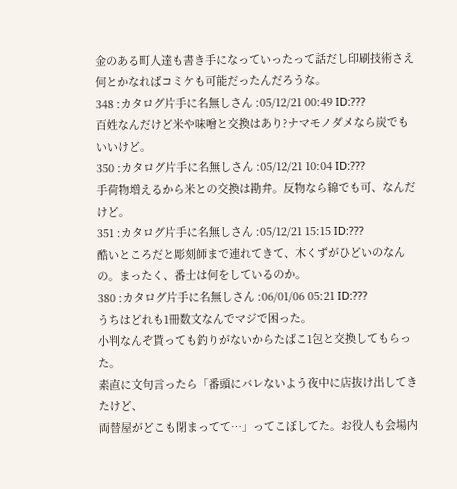金のある町人達も書き手になっていったって話だし印刷技術さえ何とかなればコミケも可能だったんだろうな。
348 :カタログ片手に名無しさん :05/12/21 00:49 ID:???
百姓なんだけど米や味噌と交換はあり?ナマモノダメなら炭でもいいけど。
350 :カタログ片手に名無しさん :05/12/21 10:04 ID:???
手荷物増えるから米との交換は勘弁。反物なら綿でも可、なんだけど。
351 :カタログ片手に名無しさん :05/12/21 15:15 ID:???
酷いところだと彫刻師まで連れてきて、木くずがひどいのなんの。まったく、番士は何をしているのか。
380 :カタログ片手に名無しさん :06/01/06 05:21 ID:???
うちはどれも1冊数文なんでマジで困った。
小判なんぞ貰っても釣りがないからたばこ1包と交換してもらった。
素直に文句言ったら「番頭にバレないよう夜中に店抜け出してきたけど、
両替屋がどこも閉まってて…」ってこぼしてた。お役人も会場内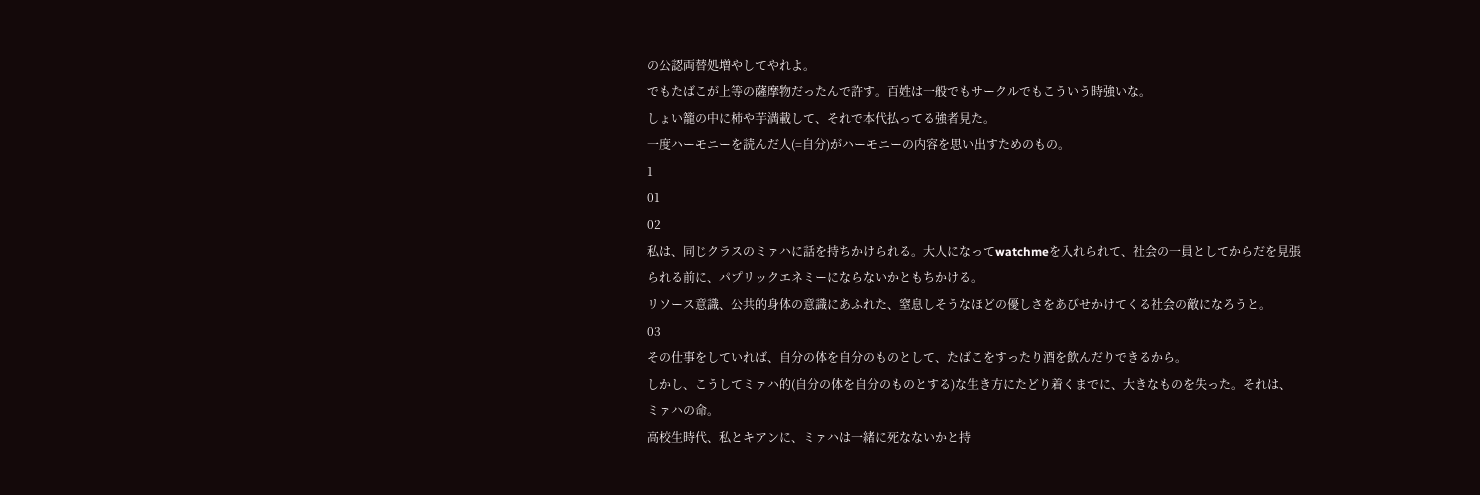の公認両替処増やしてやれよ。
でもたばこが上等の薩摩物だったんで許す。百姓は一般でもサークルでもこういう時強いな。
しょい籠の中に柿や芋満載して、それで本代払ってる強者見た。
一度ハーモニーを読んだ人(=自分)がハーモニーの内容を思い出すためのもの。
1
01
02
私は、同じクラスのミァハに話を持ちかけられる。大人になってwatchmeを入れられて、社会の一員としてからだを見張られる前に、パプリックエネミーにならないかともちかける。
リソース意識、公共的身体の意識にあふれた、窒息しそうなほどの優しさをあびせかけてくる社会の敵になろうと。
03
その仕事をしていれば、自分の体を自分のものとして、たばこをすったり酒を飲んだりできるから。
しかし、こうしてミァハ的(自分の体を自分のものとする)な生き方にたどり着くまでに、大きなものを失った。それは、ミァハの命。
高校生時代、私とキアンに、ミァハは一緒に死なないかと持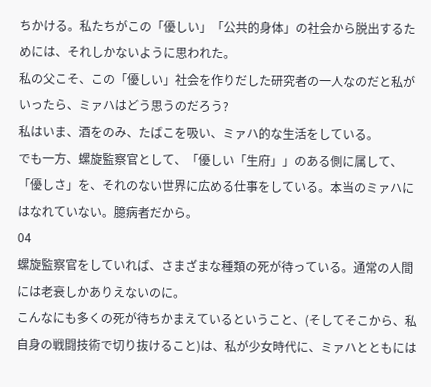ちかける。私たちがこの「優しい」「公共的身体」の社会から脱出するためには、それしかないように思われた。
私の父こそ、この「優しい」社会を作りだした研究者の一人なのだと私がいったら、ミァハはどう思うのだろう?
私はいま、酒をのみ、たばこを吸い、ミァハ的な生活をしている。
でも一方、螺旋監察官として、「優しい「生府」」のある側に属して、「優しさ」を、それのない世界に広める仕事をしている。本当のミァハにはなれていない。臆病者だから。
04
螺旋監察官をしていれば、さまざまな種類の死が待っている。通常の人間には老衰しかありえないのに。
こんなにも多くの死が待ちかまえているということ、(そしてそこから、私自身の戦闘技術で切り抜けること)は、私が少女時代に、ミァハとともには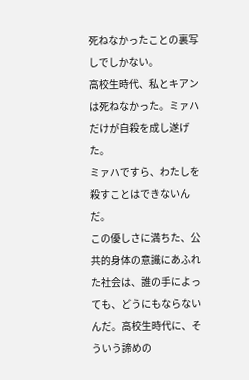死ねなかったことの裏写しでしかない。
高校生時代、私とキアンは死ねなかった。ミァハだけが自殺を成し遂げた。
ミァハですら、わたしを殺すことはできないんだ。
この優しさに満ちた、公共的身体の意識にあふれた社会は、誰の手によっても、どうにもならないんだ。高校生時代に、そういう諦めの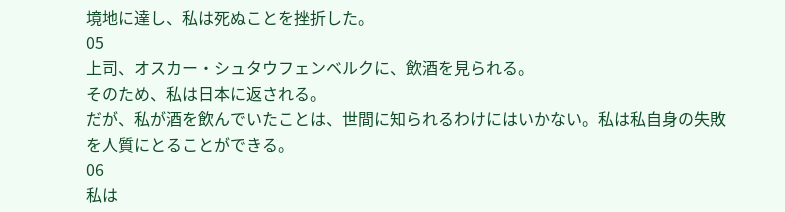境地に達し、私は死ぬことを挫折した。
05
上司、オスカー・シュタウフェンベルクに、飲酒を見られる。
そのため、私は日本に返される。
だが、私が酒を飲んでいたことは、世間に知られるわけにはいかない。私は私自身の失敗を人質にとることができる。
06
私は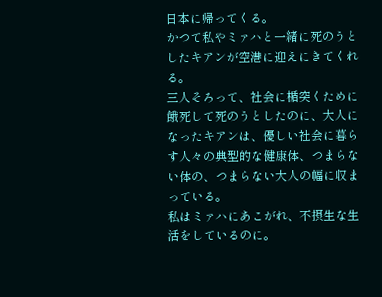日本に帰ってくる。
かつて私やミァハと一緒に死のうとしたキアンが空港に迎えにきてくれる。
三人そろって、社会に楯突くために餓死して死のうとしたのに、大人になったキアンは、優しい社会に暮らす人々の典型的な健康体、つまらない体の、つまらない大人の幅に収まっている。
私はミァハにあこがれ、不摂生な生活をしているのに。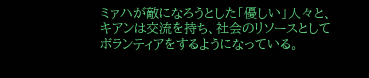ミァハが敵になろうとした「優しい」人々と、キアンは交流を持ち、社会のリソースとしてボランティアをするようになっている。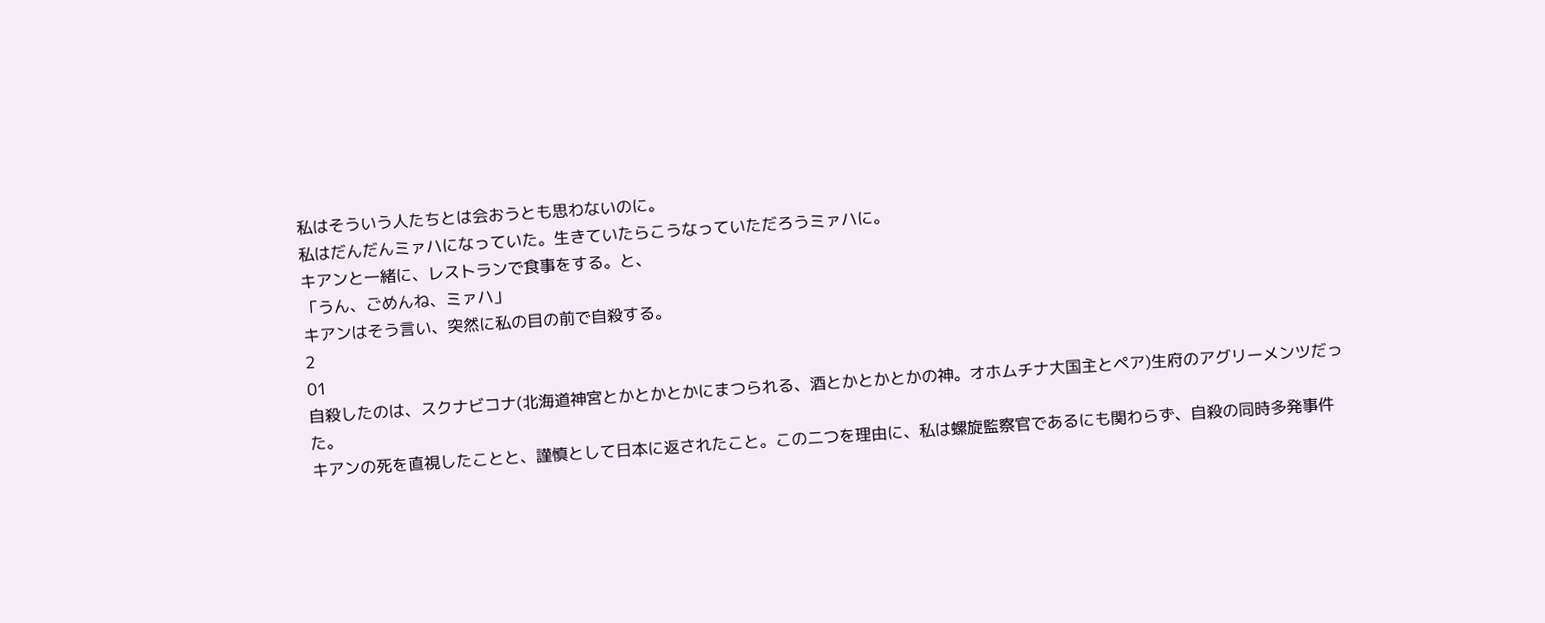私はそういう人たちとは会おうとも思わないのに。
私はだんだんミァハになっていた。生きていたらこうなっていただろうミァハに。
キアンと一緒に、レストランで食事をする。と、
「うん、ごめんね、ミァハ」
キアンはそう言い、突然に私の目の前で自殺する。
2
01
自殺したのは、スクナビコナ(北海道神宮とかとかとかにまつられる、酒とかとかとかの神。オホムチナ大国主とペア)生府のアグリーメンツだった。
キアンの死を直視したことと、謹慎として日本に返されたこと。この二つを理由に、私は螺旋監察官であるにも関わらず、自殺の同時多発事件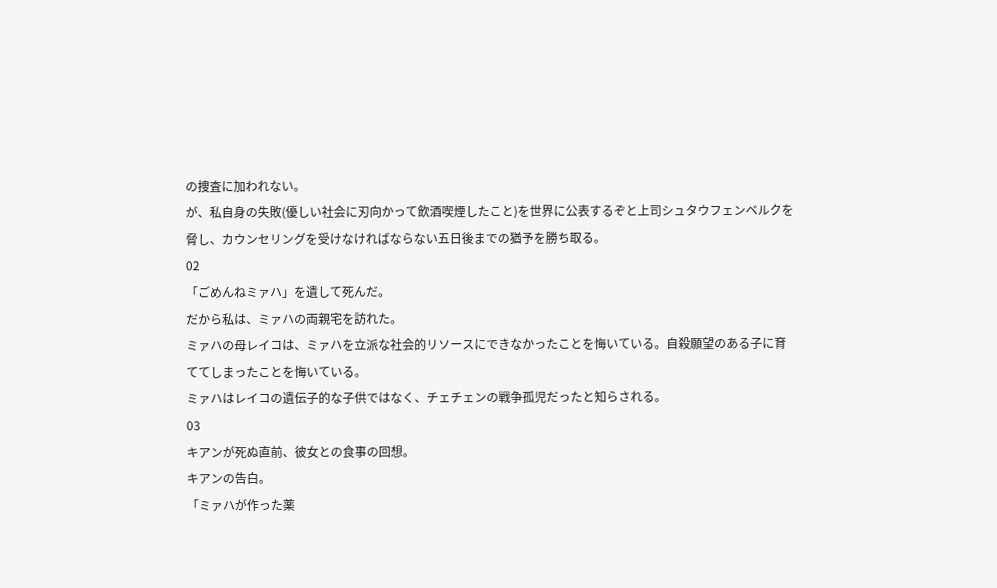の捜査に加われない。
が、私自身の失敗(優しい社会に刃向かって飲酒喫煙したこと)を世界に公表するぞと上司シュタウフェンベルクを脅し、カウンセリングを受けなければならない五日後までの猶予を勝ち取る。
02
「ごめんねミァハ」を遺して死んだ。
だから私は、ミァハの両親宅を訪れた。
ミァハの母レイコは、ミァハを立派な社会的リソースにできなかったことを悔いている。自殺願望のある子に育ててしまったことを悔いている。
ミァハはレイコの遺伝子的な子供ではなく、チェチェンの戦争孤児だったと知らされる。
03
キアンが死ぬ直前、彼女との食事の回想。
キアンの告白。
「ミァハが作った薬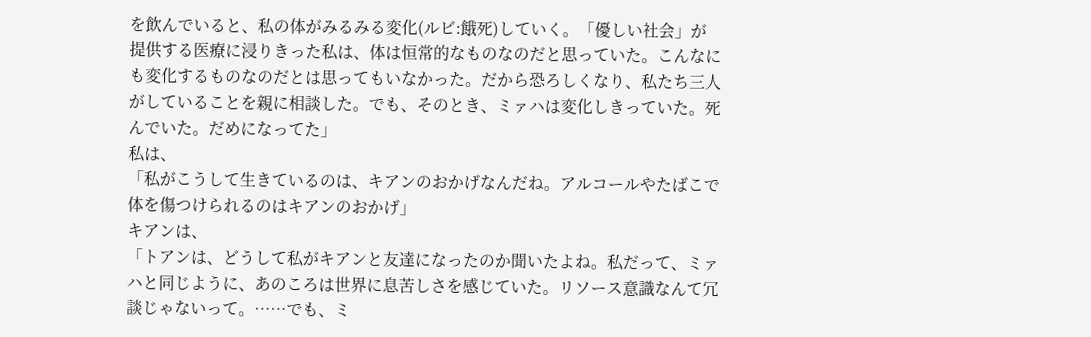を飲んでいると、私の体がみるみる変化(ルビ:餓死)していく。「優しい社会」が提供する医療に浸りきった私は、体は恒常的なものなのだと思っていた。こんなにも変化するものなのだとは思ってもいなかった。だから恐ろしくなり、私たち三人がしていることを親に相談した。でも、そのとき、ミァハは変化しきっていた。死んでいた。だめになってた」
私は、
「私がこうして生きているのは、キアンのおかげなんだね。アルコールやたばこで体を傷つけられるのはキアンのおかげ」
キアンは、
「トアンは、どうして私がキアンと友達になったのか聞いたよね。私だって、ミァハと同じように、あのころは世界に息苦しさを感じていた。リソース意識なんて冗談じゃないって。……でも、ミ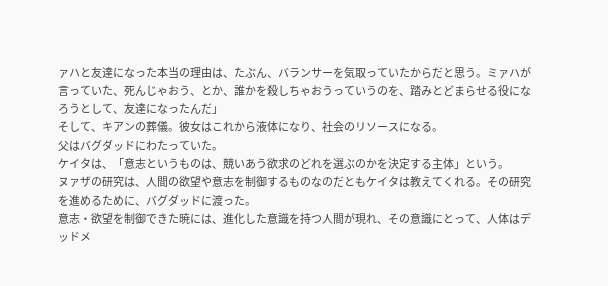ァハと友達になった本当の理由は、たぶん、バランサーを気取っていたからだと思う。ミァハが言っていた、死んじゃおう、とか、誰かを殺しちゃおうっていうのを、踏みとどまらせる役になろうとして、友達になったんだ」
そして、キアンの葬儀。彼女はこれから液体になり、社会のリソースになる。
父はバグダッドにわたっていた。
ケイタは、「意志というものは、競いあう欲求のどれを選ぶのかを決定する主体」という。
ヌァザの研究は、人間の欲望や意志を制御するものなのだともケイタは教えてくれる。その研究を進めるために、バグダッドに渡った。
意志・欲望を制御できた暁には、進化した意識を持つ人間が現れ、その意識にとって、人体はデッドメ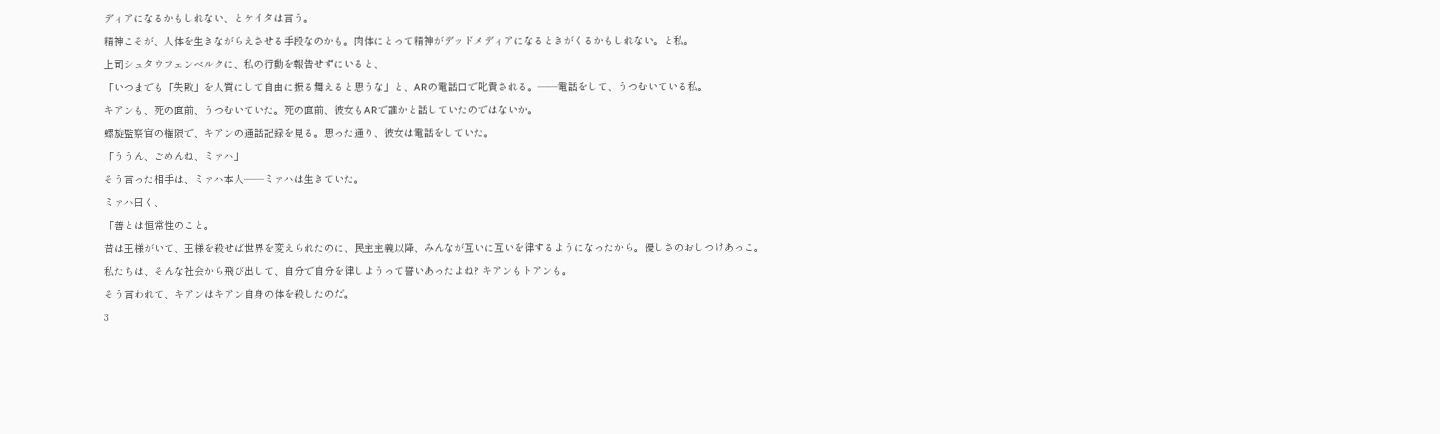ディアになるかもしれない、とケイタは言う。
精神こそが、人体を生きながらえさせる手段なのかも。肉体にとって精神がデッドメディアになるときがくるかもしれない。と私。
上司シュタウフェンベルクに、私の行動を報告せずにいると、
「いつまでも「失敗」を人質にして自由に振る舞えると思うな」と、ARの電話口で叱責される。――電話をして、うつむいている私。
キアンも、死の直前、うつむいていた。死の直前、彼女もARで誰かと話していたのではないか。
螺旋監察官の権限で、キアンの通話記録を見る。思った通り、彼女は電話をしていた。
「ううん、ごめんね、ミァハ」
そう言った相手は、ミァハ本人――ミァハは生きていた。
ミァハ曰く、
「善とは恒常性のこと。
昔は王様がいて、王様を殺せば世界を変えられたのに、民主主義以降、みんなが互いに互いを律するようになったから。優しさのおしつけあっこ。
私たちは、そんな社会から飛び出して、自分で自分を律しようって誓いあったよね? キアンもトアンも。
そう言われて、キアンはキアン自身の体を殺したのだ。
3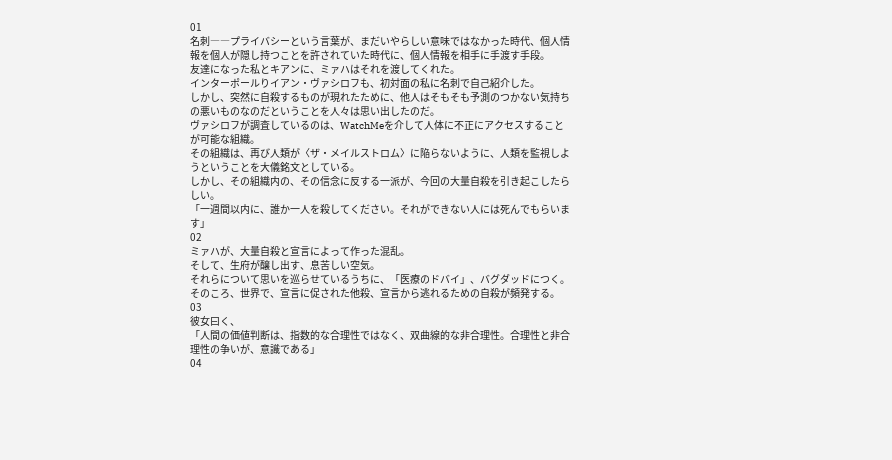01
名刺――プライバシーという言葉が、まだいやらしい意味ではなかった時代、個人情報を個人が隠し持つことを許されていた時代に、個人情報を相手に手渡す手段。
友達になった私とキアンに、ミァハはそれを渡してくれた。
インターポールりイアン・ヴァシロフも、初対面の私に名刺で自己紹介した。
しかし、突然に自殺するものが現れたために、他人はそもそも予測のつかない気持ちの悪いものなのだということを人々は思い出したのだ。
ヴァシロフが調査しているのは、WatchMeを介して人体に不正にアクセスすることが可能な組織。
その組織は、再び人類が〈ザ・メイルストロム〉に陥らないように、人類を監視しようということを大儀銘文としている。
しかし、その組織内の、その信念に反する一派が、今回の大量自殺を引き起こしたらしい。
「一週間以内に、誰か一人を殺してください。それができない人には死んでもらいます」
02
ミァハが、大量自殺と宣言によって作った混乱。
そして、生府が醸し出す、息苦しい空気。
それらについて思いを巡らせているうちに、「医療のドバイ」、バグダッドにつく。
そのころ、世界で、宣言に促された他殺、宣言から逃れるための自殺が頻発する。
03
彼女曰く、
「人間の価値判断は、指数的な合理性ではなく、双曲線的な非合理性。合理性と非合理性の争いが、意識である」
04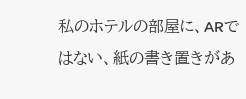私のホテルの部屋に、ARではない、紙の書き置きがあ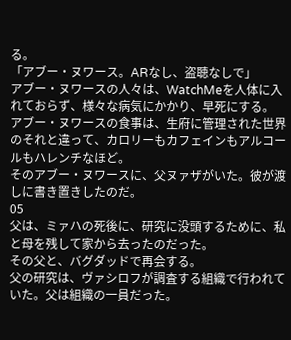る。
「アブー・ヌワース。ARなし、盗聴なしで」
アブー・ヌワースの人々は、WatchMeを人体に入れておらず、様々な病気にかかり、早死にする。
アブー・ヌワースの食事は、生府に管理された世界のそれと違って、カロリーもカフェインもアルコールもハレンチなほど。
そのアブー・ヌワースに、父ヌァザがいた。彼が渡しに書き置きしたのだ。
05
父は、ミァハの死後に、研究に没頭するために、私と母を残して家から去ったのだった。
その父と、バグダッドで再会する。
父の研究は、ヴァシロフが調査する組織で行われていた。父は組織の一員だった。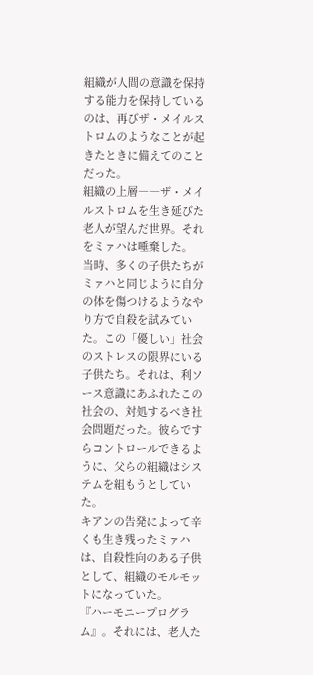組織が人間の意識を保持する能力を保持しているのは、再びザ・メイルストロムのようなことが起きたときに備えてのことだった。
組織の上層――ザ・メイルストロムを生き延びた老人が望んだ世界。それをミァハは唾棄した。
当時、多くの子供たちがミァハと同じように自分の体を傷つけるようなやり方で自殺を試みていた。この「優しい」社会のストレスの限界にいる子供たち。それは、利ソース意識にあふれたこの社会の、対処するべき社会問題だった。彼らですらコントロールできるように、父らの組織はシステムを組もうとしていた。
キアンの告発によって辛くも生き残ったミァハは、自殺性向のある子供として、組織のモルモットになっていた。
『ハーモニープログラム』。それには、老人た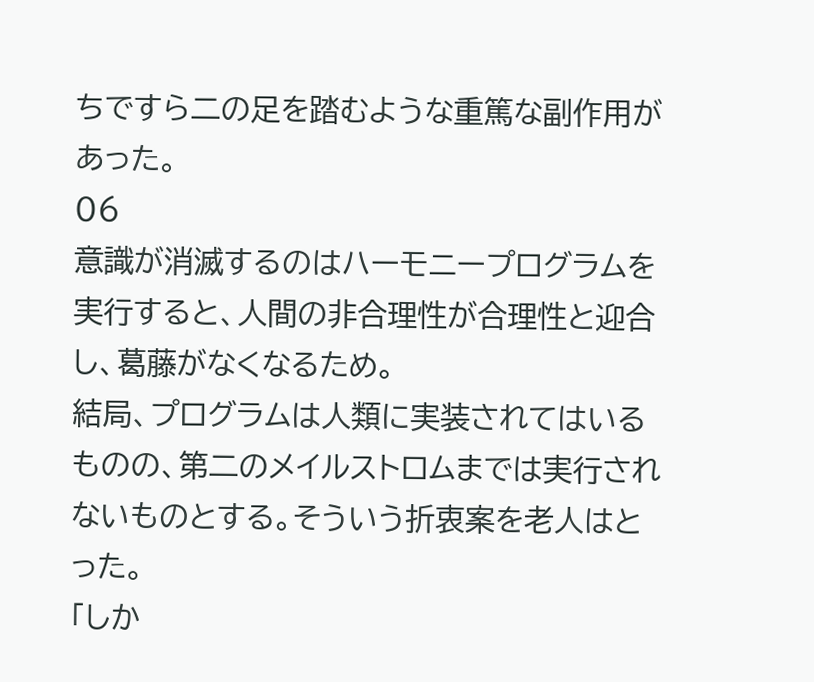ちですら二の足を踏むような重篤な副作用があった。
06
意識が消滅するのはハーモニープログラムを実行すると、人間の非合理性が合理性と迎合し、葛藤がなくなるため。
結局、プログラムは人類に実装されてはいるものの、第二のメイルストロムまでは実行されないものとする。そういう折衷案を老人はとった。
「しか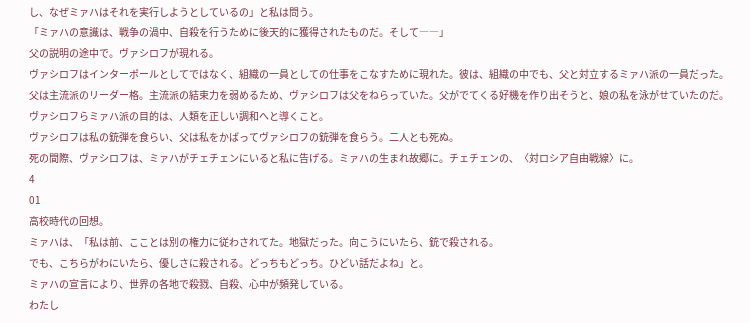し、なぜミァハはそれを実行しようとしているの」と私は問う。
「ミァハの意識は、戦争の渦中、自殺を行うために後天的に獲得されたものだ。そして――」
父の説明の途中で。ヴァシロフが現れる。
ヴァシロフはインターポールとしてではなく、組織の一員としての仕事をこなすために現れた。彼は、組織の中でも、父と対立するミァハ派の一員だった。
父は主流派のリーダー格。主流派の結束力を弱めるため、ヴァシロフは父をねらっていた。父がでてくる好機を作り出そうと、娘の私を泳がせていたのだ。
ヴァシロフらミァハ派の目的は、人類を正しい調和へと導くこと。
ヴァシロフは私の銃弾を食らい、父は私をかばってヴァシロフの銃弾を食らう。二人とも死ぬ。
死の間際、ヴァシロフは、ミァハがチェチェンにいると私に告げる。ミァハの生まれ故郷に。チェチェンの、〈対ロシア自由戦線〉に。
4
01
高校時代の回想。
ミァハは、「私は前、こことは別の権力に従わされてた。地獄だった。向こうにいたら、銃で殺される。
でも、こちらがわにいたら、優しさに殺される。どっちもどっち。ひどい話だよね」と。
ミァハの宣言により、世界の各地で殺戮、自殺、心中が頻発している。
わたし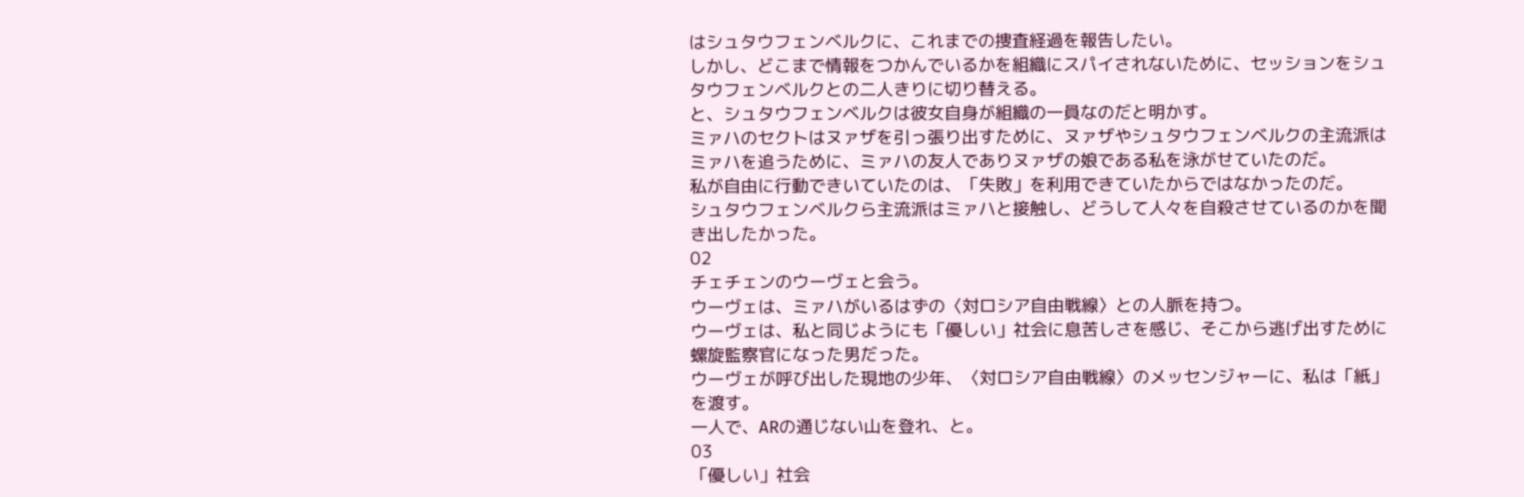はシュタウフェンベルクに、これまでの捜査経過を報告したい。
しかし、どこまで情報をつかんでいるかを組織にスパイされないために、セッションをシュタウフェンベルクとの二人きりに切り替える。
と、シュタウフェンベルクは彼女自身が組織の一員なのだと明かす。
ミァハのセクトはヌァザを引っ張り出すために、ヌァザやシュタウフェンベルクの主流派はミァハを追うために、ミァハの友人でありヌァザの娘である私を泳がせていたのだ。
私が自由に行動できいていたのは、「失敗」を利用できていたからではなかったのだ。
シュタウフェンベルクら主流派はミァハと接触し、どうして人々を自殺させているのかを聞き出したかった。
02
チェチェンのウーヴェと会う。
ウーヴェは、ミァハがいるはずの〈対ロシア自由戦線〉との人脈を持つ。
ウーヴェは、私と同じようにも「優しい」社会に息苦しさを感じ、そこから逃げ出すために螺旋監察官になった男だった。
ウーヴェが呼び出した現地の少年、〈対ロシア自由戦線〉のメッセンジャーに、私は「紙」を渡す。
一人で、ARの通じない山を登れ、と。
03
「優しい」社会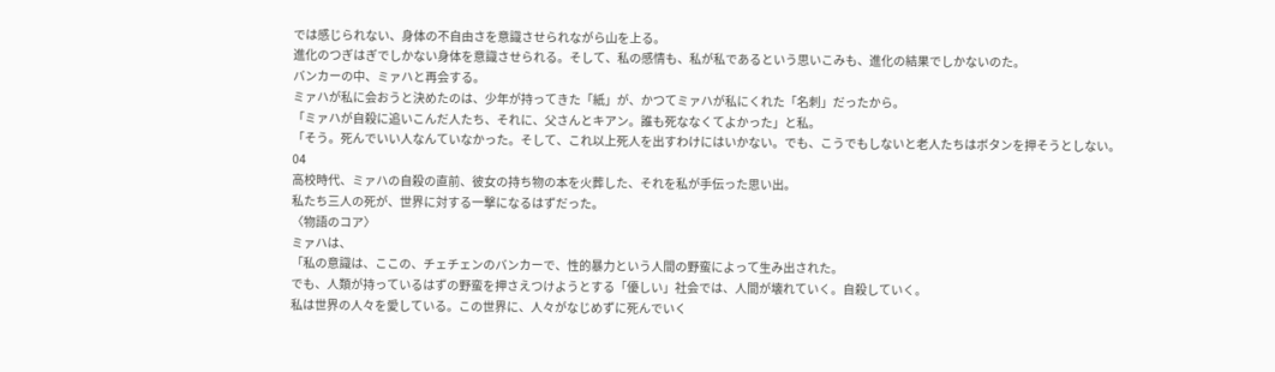では感じられない、身体の不自由さを意識させられながら山を上る。
進化のつぎはぎでしかない身体を意識させられる。そして、私の感情も、私が私であるという思いこみも、進化の結果でしかないのた。
バンカーの中、ミァハと再会する。
ミァハが私に会おうと決めたのは、少年が持ってきた「紙」が、かつてミァハが私にくれた「名刺」だったから。
「ミァハが自殺に追いこんだ人たち、それに、父さんとキアン。誰も死ななくてよかった」と私。
「そう。死んでいい人なんていなかった。そして、これ以上死人を出すわけにはいかない。でも、こうでもしないと老人たちはボタンを押そうとしない。
04
高校時代、ミァハの自殺の直前、彼女の持ち物の本を火葬した、それを私が手伝った思い出。
私たち三人の死が、世界に対する一撃になるはずだった。
〈物語のコア〉
ミァハは、
「私の意識は、ここの、チェチェンのバンカーで、性的暴力という人間の野蛮によって生み出された。
でも、人類が持っているはずの野蛮を押さえつけようとする「優しい」社会では、人間が壊れていく。自殺していく。
私は世界の人々を愛している。この世界に、人々がなじめずに死んでいく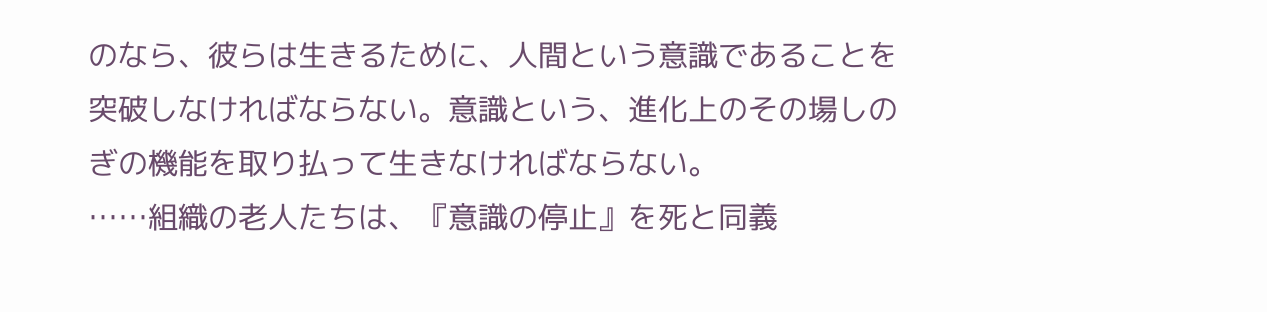のなら、彼らは生きるために、人間という意識であることを突破しなければならない。意識という、進化上のその場しのぎの機能を取り払って生きなければならない。
……組織の老人たちは、『意識の停止』を死と同義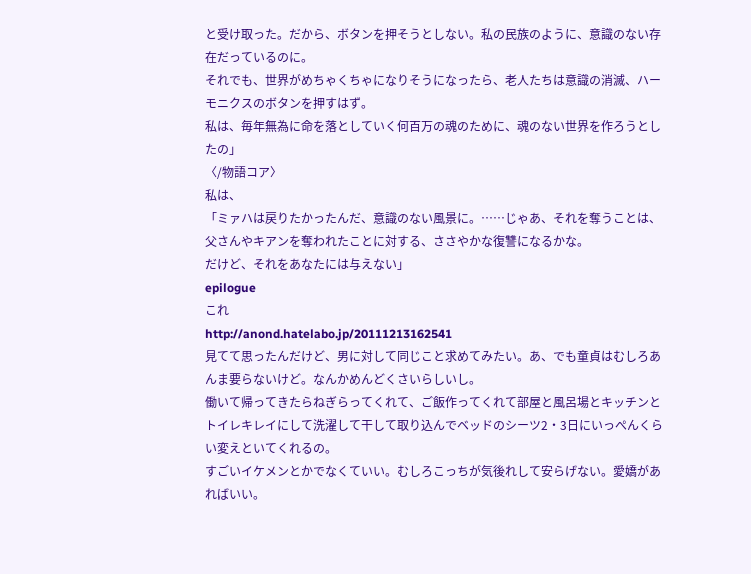と受け取った。だから、ボタンを押そうとしない。私の民族のように、意識のない存在だっているのに。
それでも、世界がめちゃくちゃになりそうになったら、老人たちは意識の消滅、ハーモニクスのボタンを押すはず。
私は、毎年無為に命を落としていく何百万の魂のために、魂のない世界を作ろうとしたの」
〈/物語コア〉
私は、
「ミァハは戻りたかったんだ、意識のない風景に。……じゃあ、それを奪うことは、父さんやキアンを奪われたことに対する、ささやかな復讐になるかな。
だけど、それをあなたには与えない」
epilogue
これ
http://anond.hatelabo.jp/20111213162541
見てて思ったんだけど、男に対して同じこと求めてみたい。あ、でも童貞はむしろあんま要らないけど。なんかめんどくさいらしいし。
働いて帰ってきたらねぎらってくれて、ご飯作ってくれて部屋と風呂場とキッチンとトイレキレイにして洗濯して干して取り込んでベッドのシーツ2・3日にいっぺんくらい変えといてくれるの。
すごいイケメンとかでなくていい。むしろこっちが気後れして安らげない。愛嬌があればいい。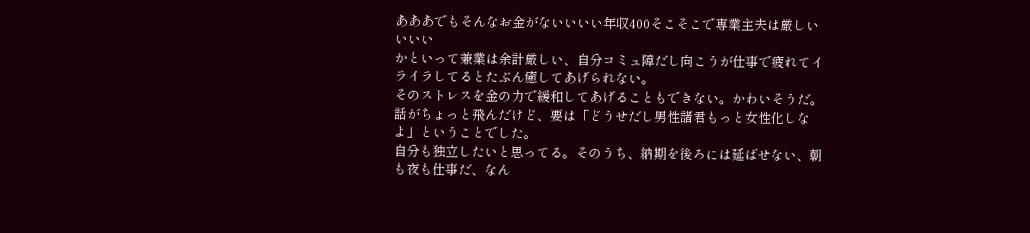あああでもそんなお金がないいいい年収400そこそこで専業主夫は厳しいいいい
かといって兼業は余計厳しい、自分コミュ障だし向こうが仕事で疲れてイライラしてるとたぶん癒してあげられない。
そのストレスを金の力で緩和してあげることもできない。かわいそうだ。
話がちょっと飛んだけど、要は「どうせだし男性諸君もっと女性化しなよ」ということでした。
自分も独立したいと思ってる。そのうち、納期を後ろには延ばせない、朝も夜も仕事だ、なん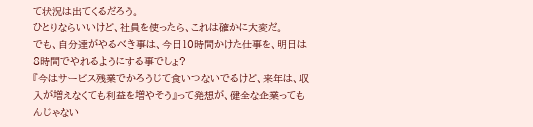て状況は出てくるだろう。
ひとりならいいけど、社員を使ったら、これは確かに大変だ。
でも、自分達がやるべき事は、今日10時間かけた仕事を、明日は8時間でやれるようにする事でしょ?
『今はサービス残業でかろうじて食いつないでるけど、来年は、収入が増えなくても利益を増やそう』って発想が、健全な企業ってもんじゃない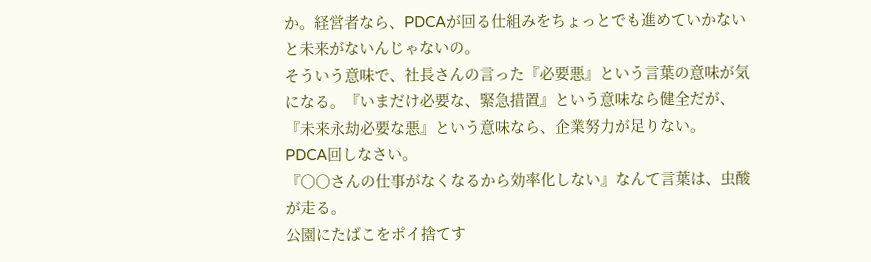か。経営者なら、PDCAが回る仕組みをちょっとでも進めていかないと未来がないんじゃないの。
そういう意味で、社長さんの言った『必要悪』という言葉の意味が気になる。『いまだけ必要な、緊急措置』という意味なら健全だが、『未来永劫必要な悪』という意味なら、企業努力が足りない。
PDCA回しなさい。
『○○さんの仕事がなくなるから効率化しない』なんて言葉は、虫酸が走る。
公園にたばこをポイ捨てす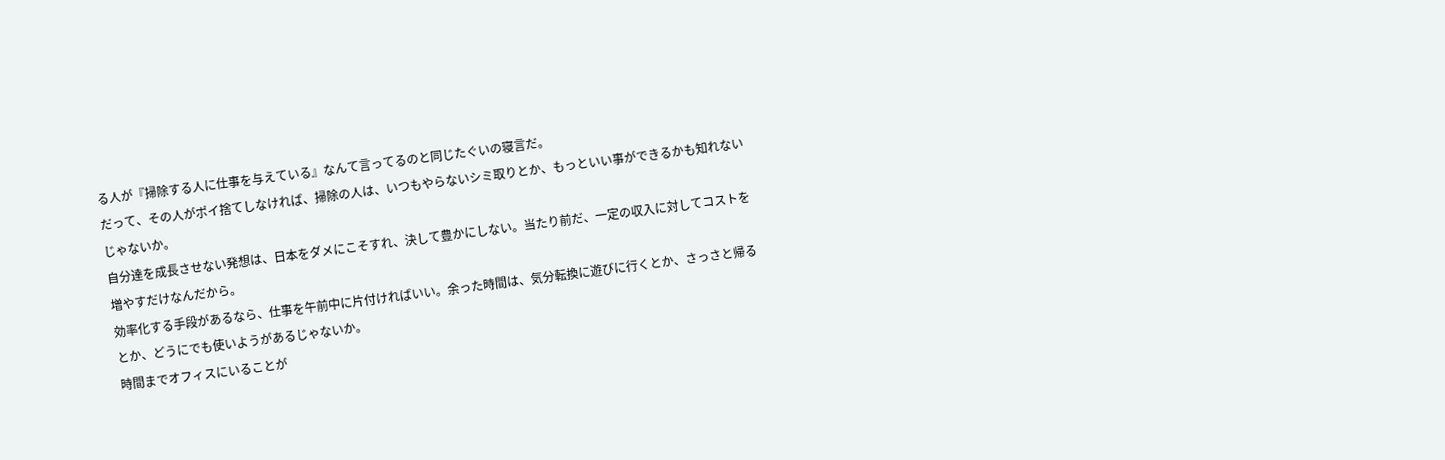る人が『掃除する人に仕事を与えている』なんて言ってるのと同じたぐいの寝言だ。
だって、その人がポイ捨てしなければ、掃除の人は、いつもやらないシミ取りとか、もっといい事ができるかも知れないじゃないか。
自分達を成長させない発想は、日本をダメにこそすれ、決して豊かにしない。当たり前だ、一定の収入に対してコストを増やすだけなんだから。
効率化する手段があるなら、仕事を午前中に片付ければいい。余った時間は、気分転換に遊びに行くとか、さっさと帰るとか、どうにでも使いようがあるじゃないか。
時間までオフィスにいることが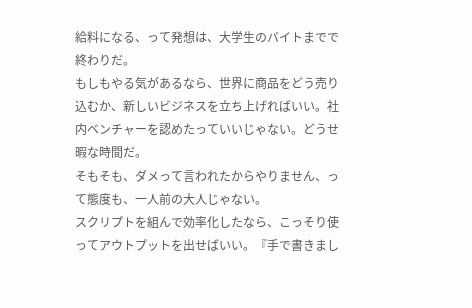給料になる、って発想は、大学生のバイトまでで終わりだ。
もしもやる気があるなら、世界に商品をどう売り込むか、新しいビジネスを立ち上げればいい。社内ベンチャーを認めたっていいじゃない。どうせ暇な時間だ。
そもそも、ダメって言われたからやりません、って態度も、一人前の大人じゃない。
スクリプトを組んで効率化したなら、こっそり使ってアウトプットを出せばいい。『手で書きまし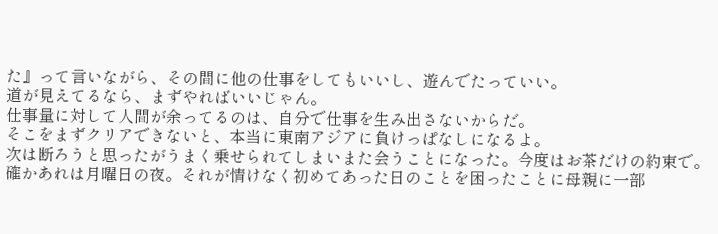た』って言いながら、その間に他の仕事をしてもいいし、遊んでたっていい。
道が見えてるなら、まずやればいいじゃん。
仕事量に対して人間が余ってるのは、自分で仕事を生み出さないからだ。
そこをまずクリアできないと、本当に東南アジアに負けっぱなしになるよ。
次は断ろうと思ったがうまく乗せられてしまいまた会うことになった。今度はお茶だけの約束で。
確かあれは月曜日の夜。それが情けなく初めてあった日のことを困ったことに母親に一部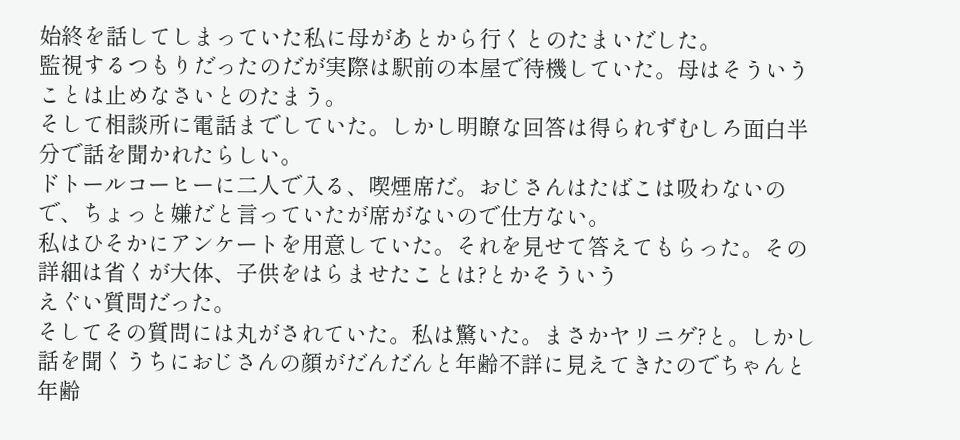始終を話してしまっていた私に母があとから行くとのたまいだした。
監視するつもりだったのだが実際は駅前の本屋で待機していた。母はそういうことは止めなさいとのたまう。
そして相談所に電話までしていた。しかし明瞭な回答は得られずむしろ面白半分で話を聞かれたらしい。
ドトールコーヒーに二人で入る、喫煙席だ。おじさんはたばこは吸わないので、ちょっと嫌だと言っていたが席がないので仕方ない。
私はひそかにアンケートを用意していた。それを見せて答えてもらった。その詳細は省くが大体、子供をはらませたことは?とかそういう
えぐい質問だった。
そしてその質問には丸がされていた。私は驚いた。まさかヤリニゲ?と。しかし話を聞くうちにおじさんの顔がだんだんと年齢不詳に見えてきたのでちゃんと年齢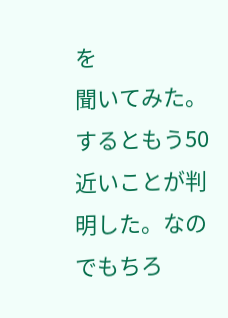を
聞いてみた。するともう50近いことが判明した。なのでもちろ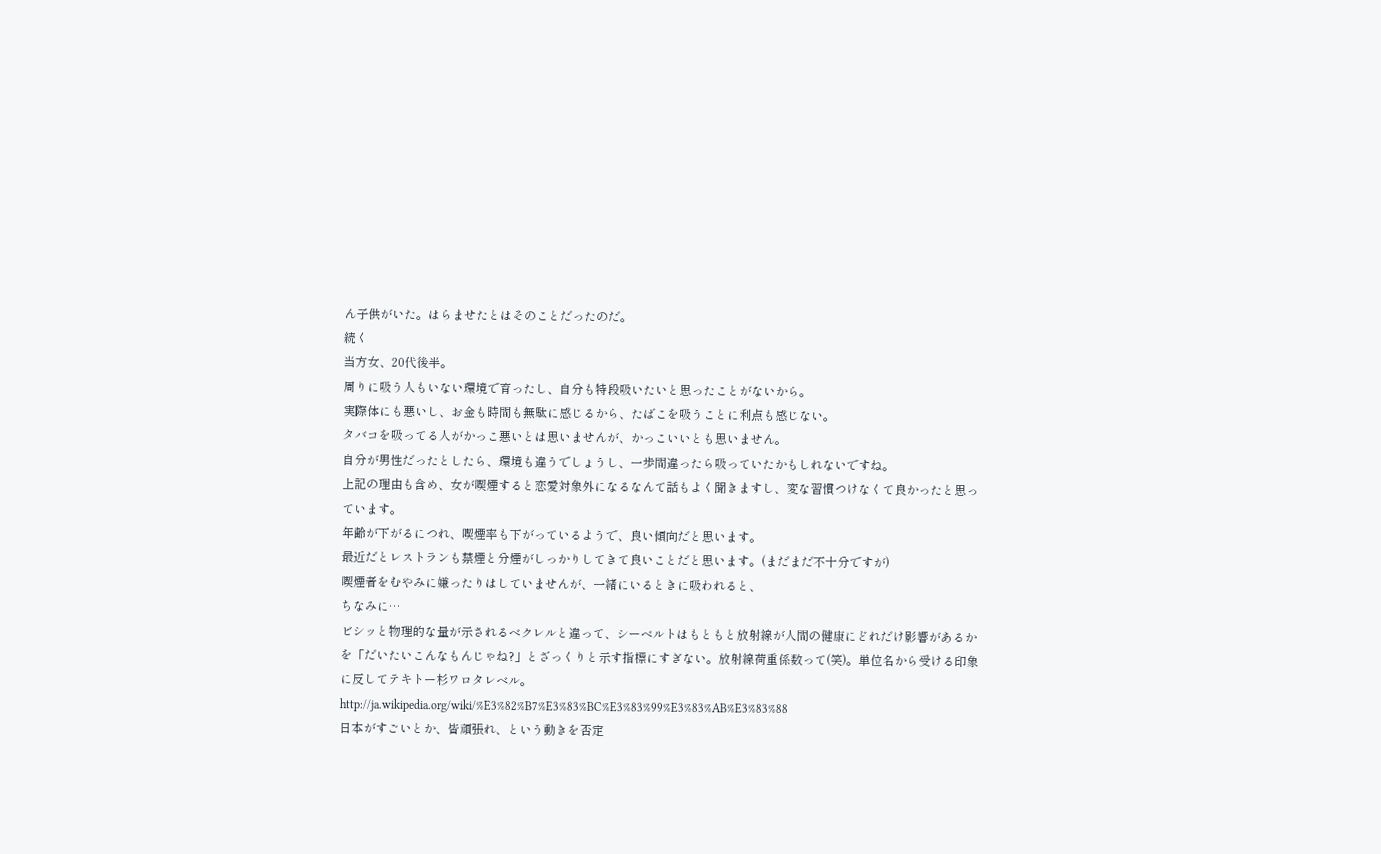ん子供がいた。はらませたとはそのことだったのだ。
続く
当方女、20代後半。
周りに吸う人もいない環境で育ったし、自分も特段吸いたいと思ったことがないから。
実際体にも悪いし、お金も時間も無駄に感じるから、たばこを吸うことに利点も感じない。
タバコを吸ってる人がかっこ悪いとは思いませんが、かっこいいとも思いません。
自分が男性だったとしたら、環境も違うでしょうし、一歩間違ったら吸っていたかもしれないですね。
上記の理由も含め、女が喫煙すると恋愛対象外になるなんて話もよく聞きますし、変な習慣つけなくて良かったと思っています。
年齢が下がるにつれ、喫煙率も下がっているようで、良い傾向だと思います。
最近だとレストランも禁煙と分煙がしっかりしてきて良いことだと思います。(まだまだ不十分ですが)
喫煙者をむやみに嫌ったりはしていませんが、一緒にいるときに吸われると、
ちなみに…
ビシッと物理的な量が示されるベクレルと違って、シーベルトはもともと放射線が人間の健康にどれだけ影響があるかを「だいたいこんなもんじゃね?」とざっくりと示す指標にすぎない。放射線荷重係数って(笑)。単位名から受ける印象に反してテキトー杉ワロタレベル。
http://ja.wikipedia.org/wiki/%E3%82%B7%E3%83%BC%E3%83%99%E3%83%AB%E3%83%88
日本がすごいとか、皆頑張れ、という動きを否定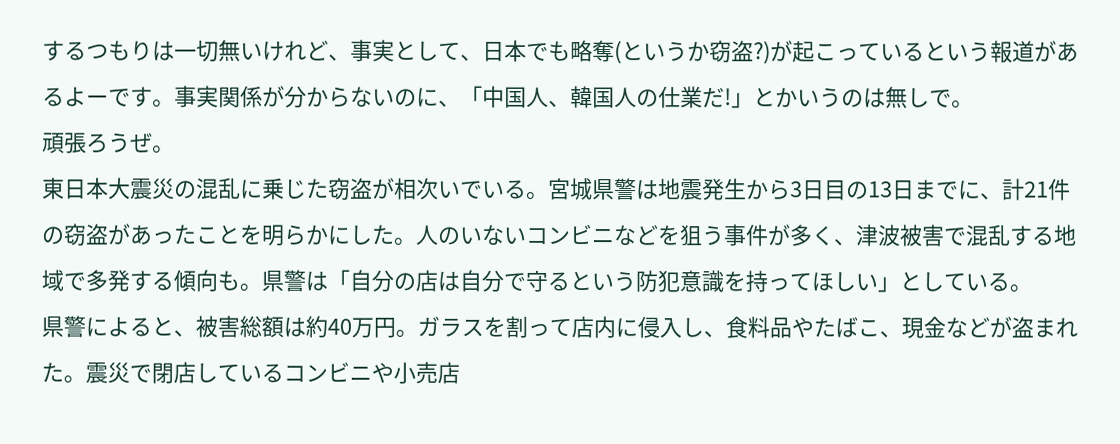するつもりは一切無いけれど、事実として、日本でも略奪(というか窃盗?)が起こっているという報道があるよーです。事実関係が分からないのに、「中国人、韓国人の仕業だ!」とかいうのは無しで。
頑張ろうぜ。
東日本大震災の混乱に乗じた窃盗が相次いでいる。宮城県警は地震発生から3日目の13日までに、計21件の窃盗があったことを明らかにした。人のいないコンビニなどを狙う事件が多く、津波被害で混乱する地域で多発する傾向も。県警は「自分の店は自分で守るという防犯意識を持ってほしい」としている。
県警によると、被害総額は約40万円。ガラスを割って店内に侵入し、食料品やたばこ、現金などが盗まれた。震災で閉店しているコンビニや小売店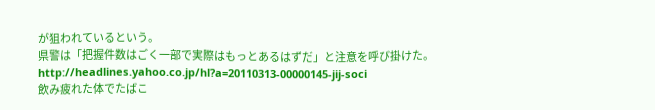が狙われているという。
県警は「把握件数はごく一部で実際はもっとあるはずだ」と注意を呼び掛けた。
http://headlines.yahoo.co.jp/hl?a=20110313-00000145-jij-soci
飲み疲れた体でたばこ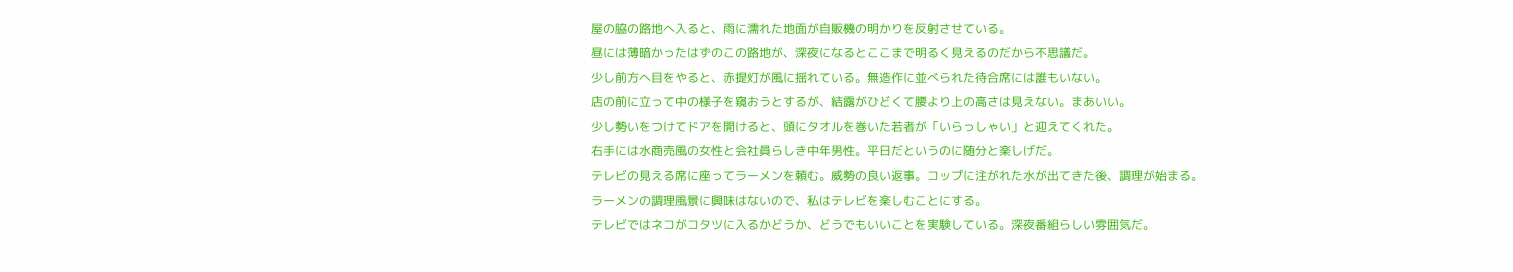屋の脇の路地へ入ると、雨に濡れた地面が自販機の明かりを反射させている。
昼には薄暗かったはずのこの路地が、深夜になるとここまで明るく見えるのだから不思議だ。
少し前方へ目をやると、赤提灯が風に揺れている。無造作に並べられた待合席には誰もいない。
店の前に立って中の様子を窺おうとするが、結露がひどくて腰より上の高さは見えない。まあいい。
少し勢いをつけてドアを開けると、頭にタオルを巻いた若者が「いらっしゃい」と迎えてくれた。
右手には水商売風の女性と会社員らしき中年男性。平日だというのに随分と楽しげだ。
テレビの見える席に座ってラーメンを頼む。威勢の良い返事。コップに注がれた水が出てきた後、調理が始まる。
ラーメンの調理風景に興味はないので、私はテレビを楽しむことにする。
テレビではネコがコタツに入るかどうか、どうでもいいことを実験している。深夜番組らしい雰囲気だ。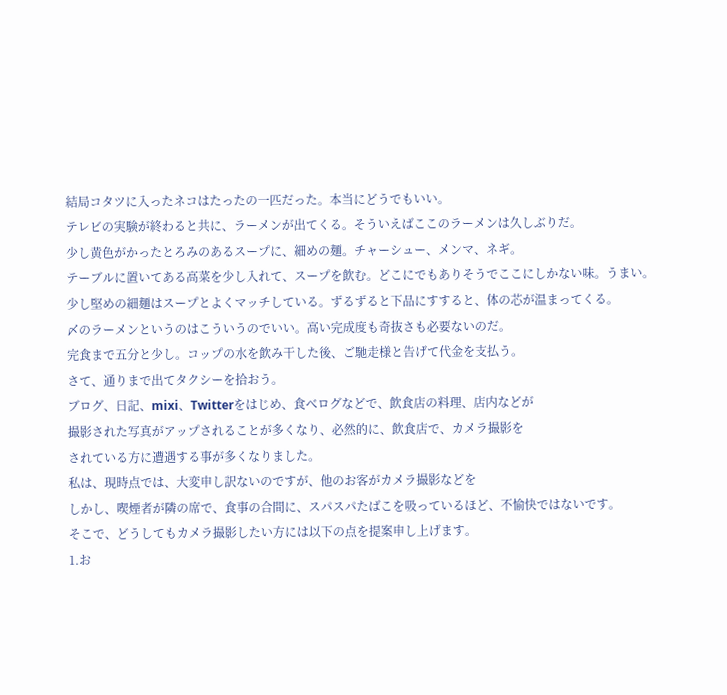結局コタツに入ったネコはたったの一匹だった。本当にどうでもいい。
テレビの実験が終わると共に、ラーメンが出てくる。そういえばここのラーメンは久しぶりだ。
少し黄色がかったとろみのあるスープに、細めの麺。チャーシュー、メンマ、ネギ。
テーブルに置いてある高菜を少し入れて、スープを飲む。どこにでもありそうでここにしかない味。うまい。
少し堅めの細麺はスープとよくマッチしている。ずるずると下品にすすると、体の芯が温まってくる。
〆のラーメンというのはこういうのでいい。高い完成度も奇抜さも必要ないのだ。
完食まで五分と少し。コップの水を飲み干した後、ご馳走様と告げて代金を支払う。
さて、通りまで出てタクシーを拾おう。
ブログ、日記、mixi、Twitterをはじめ、食べログなどで、飲食店の料理、店内などが
撮影された写真がアップされることが多くなり、必然的に、飲食店で、カメラ撮影を
されている方に遭遇する事が多くなりました。
私は、現時点では、大変申し訳ないのですが、他のお客がカメラ撮影などを
しかし、喫煙者が隣の席で、食事の合間に、スパスパたばこを吸っているほど、不愉快ではないです。
そこで、どうしてもカメラ撮影したい方には以下の点を提案申し上げます。
1.お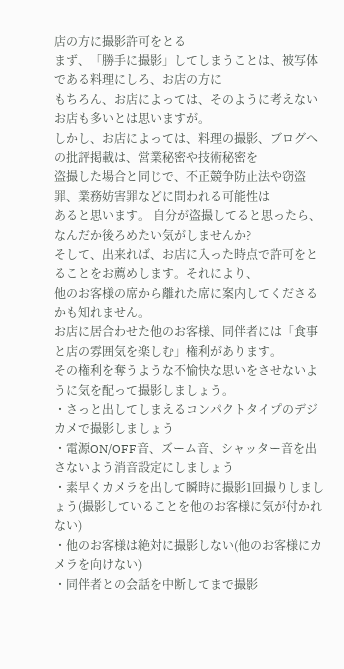店の方に撮影許可をとる
まず、「勝手に撮影」してしまうことは、被写体である料理にしろ、お店の方に
もちろん、お店によっては、そのように考えないお店も多いとは思いますが。
しかし、お店によっては、料理の撮影、ブログへの批評掲載は、営業秘密や技術秘密を
盗撮した場合と同じで、不正競争防止法や窃盗罪、業務妨害罪などに問われる可能性は
あると思います。 自分が盗撮してると思ったら、なんだか後ろめたい気がしませんか?
そして、出来れば、お店に入った時点で許可をとることをお薦めします。それにより、
他のお客様の席から離れた席に案内してくださるかも知れません。
お店に居合わせた他のお客様、同伴者には「食事と店の雰囲気を楽しむ」権利があります。
その権利を奪うような不愉快な思いをさせないように気を配って撮影しましょう。
・さっと出してしまえるコンパクトタイプのデジカメで撮影しましょう
・電源ON/OFF音、ズーム音、シャッター音を出さないよう消音設定にしましょう
・素早くカメラを出して瞬時に撮影1回撮りしましょう(撮影していることを他のお客様に気が付かれない)
・他のお客様は絶対に撮影しない(他のお客様にカメラを向けない)
・同伴者との会話を中断してまで撮影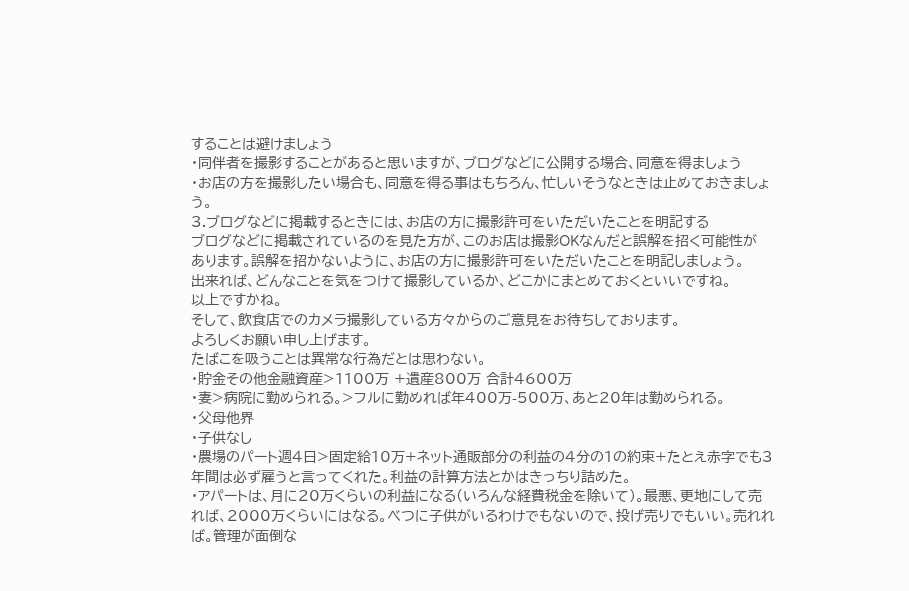することは避けましょう
・同伴者を撮影することがあると思いますが、ブログなどに公開する場合、同意を得ましょう
・お店の方を撮影したい場合も、同意を得る事はもちろん、忙しいそうなときは止めておきましょう。
3.ブログなどに掲載するときには、お店の方に撮影許可をいただいたことを明記する
ブログなどに掲載されているのを見た方が、このお店は撮影OKなんだと誤解を招く可能性が
あります。誤解を招かないように、お店の方に撮影許可をいただいたことを明記しましょう。
出来れば、どんなことを気をつけて撮影しているか、どこかにまとめておくといいですね。
以上ですかね。
そして、飲食店でのカメラ撮影している方々からのご意見をお待ちしております。
よろしくお願い申し上げます。
たばこを吸うことは異常な行為だとは思わない。
・貯金その他金融資産>1100万 +遺産800万 合計4600万
・妻>病院に勤められる。>フルに勤めれば年400万-500万、あと20年は勤められる。
・父母他界
・子供なし
・農場のパート週4日>固定給10万+ネット通販部分の利益の4分の1の約束+たとえ赤字でも3年間は必ず雇うと言ってくれた。利益の計算方法とかはきっちり詰めた。
・アパートは、月に20万くらいの利益になる(いろんな経費税金を除いて)。最悪、更地にして売れば、2000万くらいにはなる。べつに子供がいるわけでもないので、投げ売りでもいい。売れれば。管理が面倒な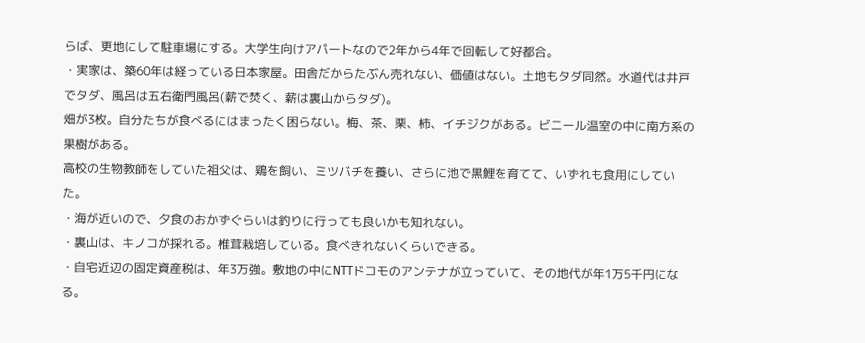らば、更地にして駐車場にする。大学生向けアパートなので2年から4年で回転して好都合。
・実家は、築60年は経っている日本家屋。田舎だからたぶん売れない、価値はない。土地もタダ同然。水道代は井戸でタダ、風呂は五右衛門風呂(薪で焚く、薪は裏山からタダ)。
畑が3枚。自分たちが食べるにはまったく困らない。梅、茶、栗、柿、イチジクがある。ビニール温室の中に南方系の果樹がある。
高校の生物教師をしていた祖父は、鶏を飼い、ミツバチを養い、さらに池で黒鯉を育てて、いずれも食用にしていた。
・海が近いので、夕食のおかずぐらいは釣りに行っても良いかも知れない。
・裏山は、キノコが採れる。椎茸栽培している。食べきれないくらいできる。
・自宅近辺の固定資産税は、年3万強。敷地の中にNTTドコモのアンテナが立っていて、その地代が年1万5千円になる。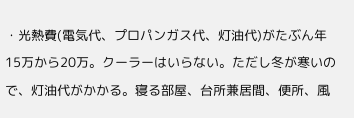・光熱費(電気代、プロパンガス代、灯油代)がたぶん年15万から20万。クーラーはいらない。ただし冬が寒いので、灯油代がかかる。寝る部屋、台所兼居間、便所、風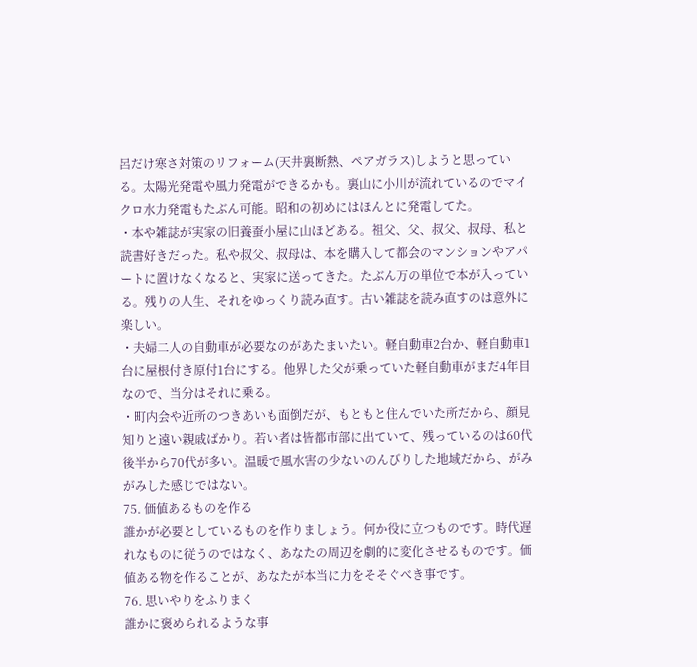呂だけ寒さ対策のリフォーム(天井裏断熱、ペアガラス)しようと思っている。太陽光発電や風力発電ができるかも。裏山に小川が流れているのでマイクロ水力発電もたぶん可能。昭和の初めにはほんとに発電してた。
・本や雑誌が実家の旧養蚕小屋に山ほどある。祖父、父、叔父、叔母、私と読書好きだった。私や叔父、叔母は、本を購入して都会のマンションやアパートに置けなくなると、実家に送ってきた。たぶん万の単位で本が入っている。残りの人生、それをゆっくり読み直す。古い雑誌を読み直すのは意外に楽しい。
・夫婦二人の自動車が必要なのがあたまいたい。軽自動車2台か、軽自動車1台に屋根付き原付1台にする。他界した父が乗っていた軽自動車がまだ4年目なので、当分はそれに乗る。
・町内会や近所のつきあいも面倒だが、もともと住んでいた所だから、顔見知りと遠い親戚ばかり。若い者は皆都市部に出ていて、残っているのは60代後半から70代が多い。温暖で風水害の少ないのんびりした地域だから、がみがみした感じではない。
75. 価値あるものを作る
誰かが必要としているものを作りましょう。何か役に立つものです。時代遅れなものに従うのではなく、あなたの周辺を劇的に変化させるものです。価値ある物を作ることが、あなたが本当に力をそそぐべき事です。
76. 思いやりをふりまく
誰かに褒められるような事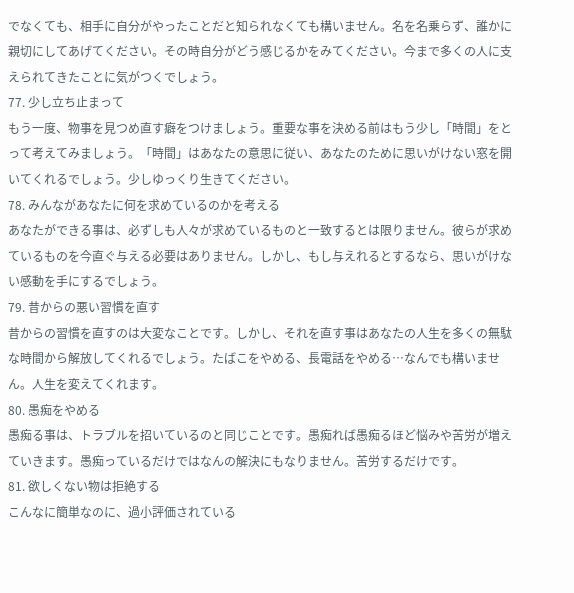でなくても、相手に自分がやったことだと知られなくても構いません。名を名乗らず、誰かに親切にしてあげてください。その時自分がどう感じるかをみてください。今まで多くの人に支えられてきたことに気がつくでしょう。
77. 少し立ち止まって
もう一度、物事を見つめ直す癖をつけましょう。重要な事を決める前はもう少し「時間」をとって考えてみましょう。「時間」はあなたの意思に従い、あなたのために思いがけない窓を開いてくれるでしょう。少しゆっくり生きてください。
78. みんながあなたに何を求めているのかを考える
あなたができる事は、必ずしも人々が求めているものと一致するとは限りません。彼らが求めているものを今直ぐ与える必要はありません。しかし、もし与えれるとするなら、思いがけない感動を手にするでしょう。
79. 昔からの悪い習慣を直す
昔からの習慣を直すのは大変なことです。しかし、それを直す事はあなたの人生を多くの無駄な時間から解放してくれるでしょう。たばこをやめる、長電話をやめる…なんでも構いません。人生を変えてくれます。
80. 愚痴をやめる
愚痴る事は、トラブルを招いているのと同じことです。愚痴れば愚痴るほど悩みや苦労が増えていきます。愚痴っているだけではなんの解決にもなりません。苦労するだけです。
81. 欲しくない物は拒絶する
こんなに簡単なのに、過小評価されている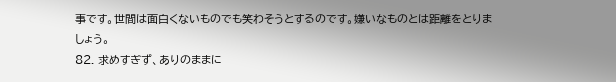事です。世間は面白くないものでも笑わそうとするのです。嫌いなものとは距離をとりましょう。
82. 求めすぎず、ありのままに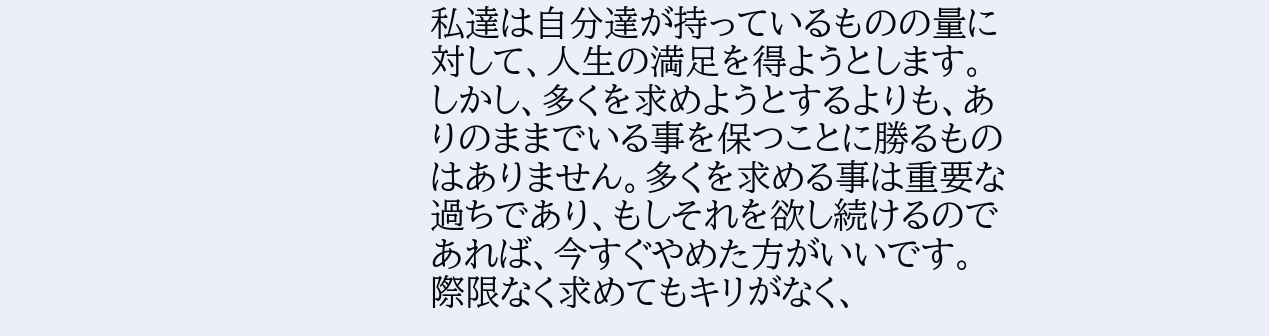私達は自分達が持っているものの量に対して、人生の満足を得ようとします。しかし、多くを求めようとするよりも、ありのままでいる事を保つことに勝るものはありません。多くを求める事は重要な過ちであり、もしそれを欲し続けるのであれば、今すぐやめた方がいいです。際限なく求めてもキリがなく、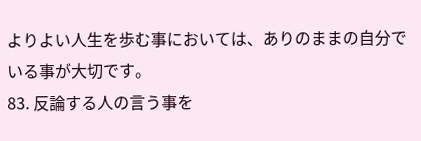よりよい人生を歩む事においては、ありのままの自分でいる事が大切です。
83. 反論する人の言う事を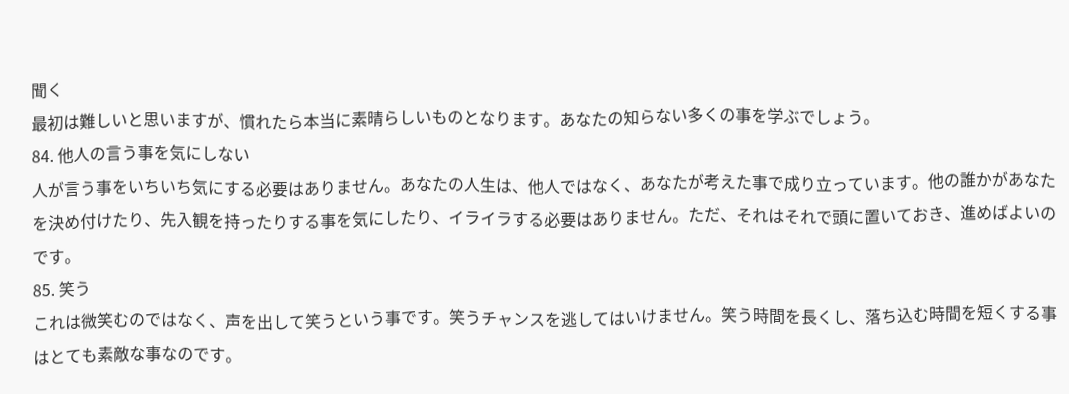聞く
最初は難しいと思いますが、慣れたら本当に素晴らしいものとなります。あなたの知らない多くの事を学ぶでしょう。
84. 他人の言う事を気にしない
人が言う事をいちいち気にする必要はありません。あなたの人生は、他人ではなく、あなたが考えた事で成り立っています。他の誰かがあなたを決め付けたり、先入観を持ったりする事を気にしたり、イライラする必要はありません。ただ、それはそれで頭に置いておき、進めばよいのです。
85. 笑う
これは微笑むのではなく、声を出して笑うという事です。笑うチャンスを逃してはいけません。笑う時間を長くし、落ち込む時間を短くする事はとても素敵な事なのです。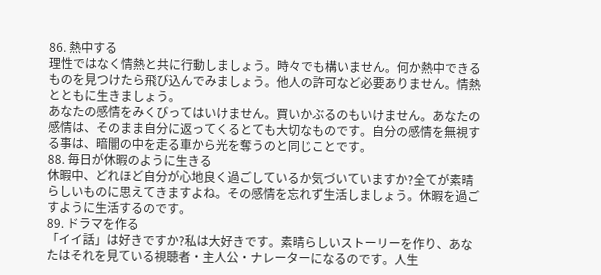86. 熱中する
理性ではなく情熱と共に行動しましょう。時々でも構いません。何か熱中できるものを見つけたら飛び込んでみましょう。他人の許可など必要ありません。情熱とともに生きましょう。
あなたの感情をみくびってはいけません。買いかぶるのもいけません。あなたの感情は、そのまま自分に返ってくるとても大切なものです。自分の感情を無視する事は、暗闇の中を走る車から光を奪うのと同じことです。
88. 毎日が休暇のように生きる
休暇中、どれほど自分が心地良く過ごしているか気づいていますか?全てが素晴らしいものに思えてきますよね。その感情を忘れず生活しましょう。休暇を過ごすように生活するのです。
89. ドラマを作る
「イイ話」は好きですか?私は大好きです。素晴らしいストーリーを作り、あなたはそれを見ている視聴者・主人公・ナレーターになるのです。人生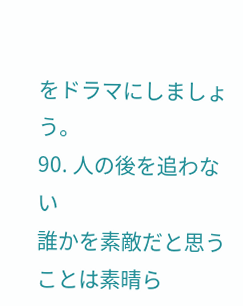をドラマにしましょう。
90. 人の後を追わない
誰かを素敵だと思うことは素晴ら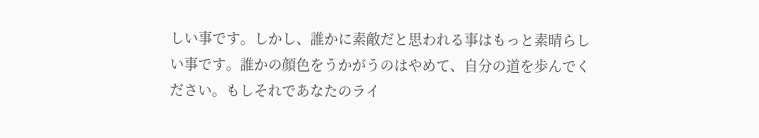しい事です。しかし、誰かに素敵だと思われる事はもっと素晴らしい事です。誰かの顔色をうかがうのはやめて、自分の道を歩んでください。もしそれであなたのライ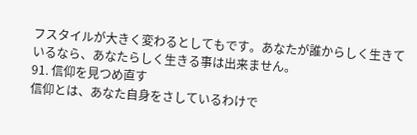フスタイルが大きく変わるとしてもです。あなたが誰からしく生きているなら、あなたらしく生きる事は出来ません。
91. 信仰を見つめ直す
信仰とは、あなた自身をさしているわけで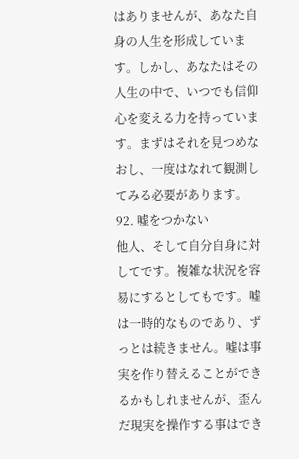はありませんが、あなた自身の人生を形成しています。しかし、あなたはその人生の中で、いつでも信仰心を変える力を持っています。まずはそれを見つめなおし、一度はなれて観測してみる必要があります。
92. 嘘をつかない
他人、そして自分自身に対してです。複雑な状況を容易にするとしてもです。嘘は一時的なものであり、ずっとは続きません。嘘は事実を作り替えることができるかもしれませんが、歪んだ現実を操作する事はでき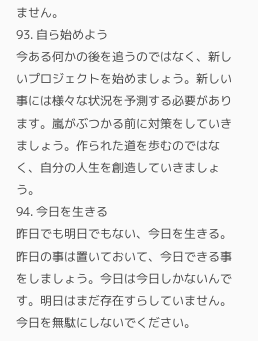ません。
93. 自ら始めよう
今ある何かの後を追うのではなく、新しいプロジェクトを始めましょう。新しい事には様々な状況を予測する必要があります。嵐がぶつかる前に対策をしていきましょう。作られた道を歩むのではなく、自分の人生を創造していきましょう。
94. 今日を生きる
昨日でも明日でもない、今日を生きる。昨日の事は置いておいて、今日できる事をしましょう。今日は今日しかないんです。明日はまだ存在すらしていません。今日を無駄にしないでください。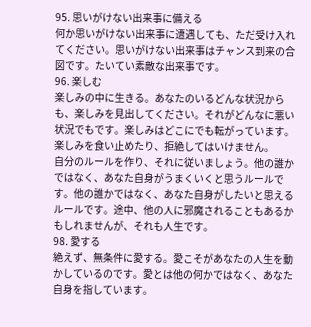95. 思いがけない出来事に備える
何か思いがけない出来事に遭遇しても、ただ受け入れてください。思いがけない出来事はチャンス到来の合図です。たいてい素敵な出来事です。
96. 楽しむ
楽しみの中に生きる。あなたのいるどんな状況からも、楽しみを見出してください。それがどんなに悪い状況でもです。楽しみはどこにでも転がっています。楽しみを食い止めたり、拒絶してはいけません。
自分のルールを作り、それに従いましょう。他の誰かではなく、あなた自身がうまくいくと思うルールです。他の誰かではなく、あなた自身がしたいと思えるルールです。途中、他の人に邪魔されることもあるかもしれませんが、それも人生です。
98. 愛する
絶えず、無条件に愛する。愛こそがあなたの人生を動かしているのです。愛とは他の何かではなく、あなた自身を指しています。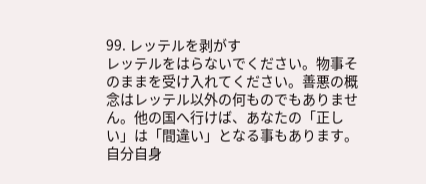99. レッテルを剥がす
レッテルをはらないでください。物事そのままを受け入れてください。善悪の概念はレッテル以外の何ものでもありません。他の国へ行けば、あなたの「正しい」は「間違い」となる事もあります。自分自身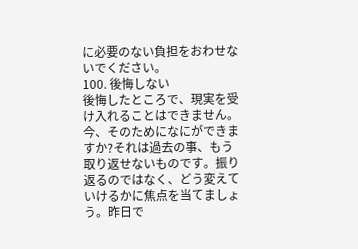に必要のない負担をおわせないでください。
100. 後悔しない
後悔したところで、現実を受け入れることはできません。今、そのためになにができますか?それは過去の事、もう取り返せないものです。振り返るのではなく、どう変えていけるかに焦点を当てましょう。昨日で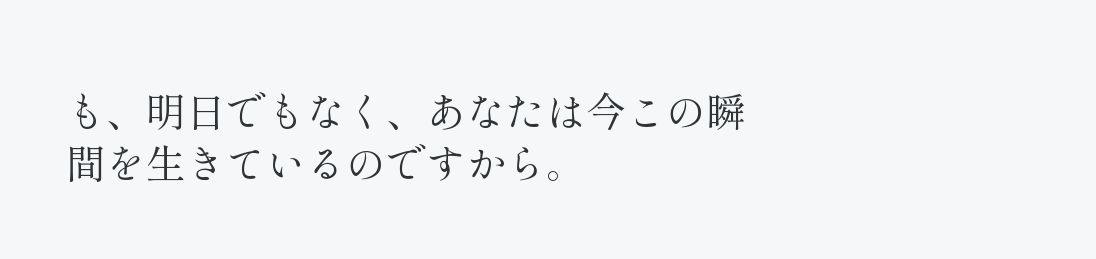も、明日でもなく、あなたは今この瞬間を生きているのですから。